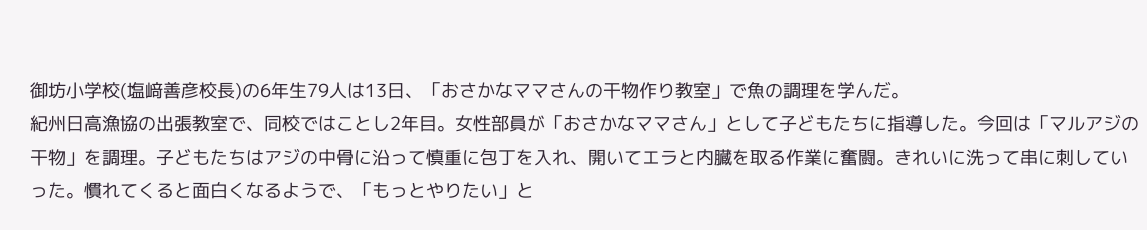御坊小学校(塩﨑善彦校長)の6年生79人は13日、「おさかなママさんの干物作り教室」で魚の調理を学んだ。
紀州日高漁協の出張教室で、同校ではことし2年目。女性部員が「おさかなママさん」として子どもたちに指導した。今回は「マルアジの干物」を調理。子どもたちはアジの中骨に沿って慎重に包丁を入れ、開いてエラと内臓を取る作業に奮闘。きれいに洗って串に刺していった。慣れてくると面白くなるようで、「もっとやりたい」と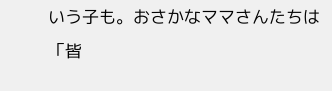いう子も。おさかなママさんたちは「皆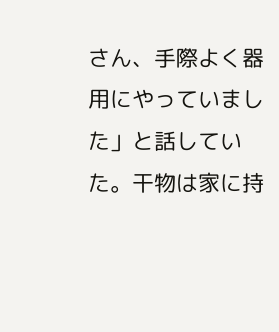さん、手際よく器用にやっていました」と話していた。干物は家に持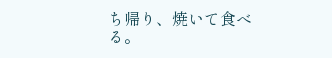ち帰り、焼いて食べる。